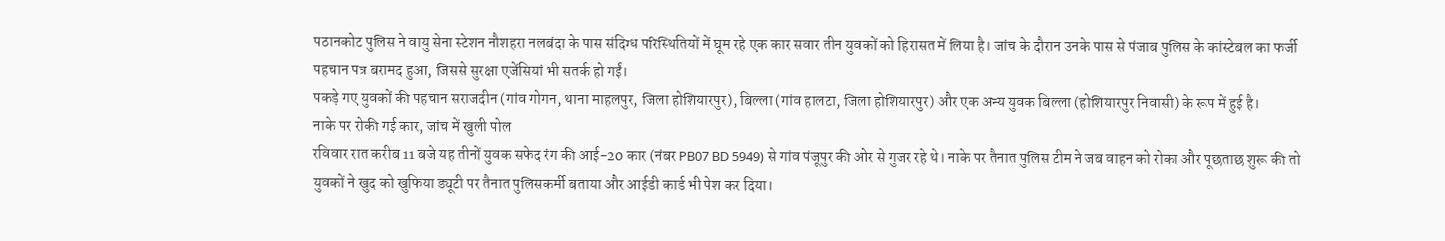पठानकोट पुलिस ने वायु सेना स्टेशन नौशहरा नलबंदा के पास संदिग्ध परिस्थितियों में घूम रहे एक कार सवार तीन युवकों को हिरासत में लिया है। जांच के दौरान उनके पास से पंजाब पुलिस के कांस्टेबल का फर्जी पहचान पत्र बरामद हुआ, जिससे सुरक्षा एजेंसियां भी सतर्क हो गईं।
पकड़े गए युवकों की पहचान सराजदीन (गांव गोगन, थाना माहलपुर, जिला होशियारपुर), बिल्ला (गांव हालटा, जिला होशियारपुर) और एक अन्य युवक बिल्ला (होशियारपुर निवासी) के रूप में हुई है।
नाके पर रोकी गई कार, जांच में खुली पोल
रविवार रात करीब 11 बजे यह तीनों युवक सफेद रंग की आई-20 कार (नंबर PB07 BD 5949) से गांव पंजूपुर की ओर से गुजर रहे थे। नाके पर तैनात पुलिस टीम ने जब वाहन को रोका और पूछताछ शुरू की तो युवकों ने खुद को खुफिया ड्यूटी पर तैनात पुलिसकर्मी बताया और आईडी कार्ड भी पेश कर दिया।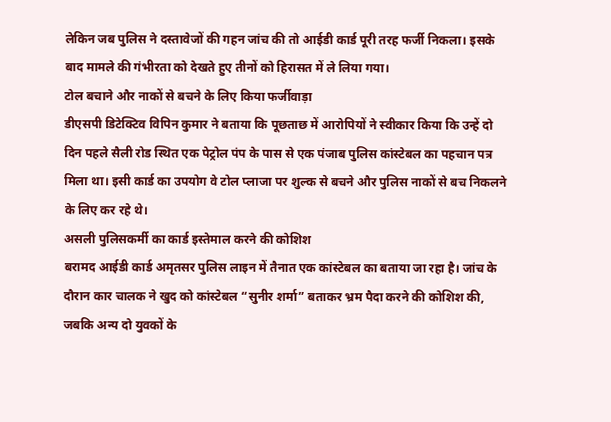लेकिन जब पुलिस ने दस्तावेजों की गहन जांच की तो आईडी कार्ड पूरी तरह फर्जी निकला। इसके बाद मामले की गंभीरता को देखते हुए तीनों को हिरासत में ले लिया गया।
टोल बचाने और नाकों से बचने के लिए किया फर्जीवाड़ा
डीएसपी डिटेक्टिव विपिन कुमार ने बताया कि पूछताछ में आरोपियों ने स्वीकार किया कि उन्हें दो दिन पहले सैली रोड स्थित एक पेट्रोल पंप के पास से एक पंजाब पुलिस कांस्टेबल का पहचान पत्र मिला था। इसी कार्ड का उपयोग वे टोल प्लाजा पर शुल्क से बचने और पुलिस नाकों से बच निकलने के लिए कर रहे थे।
असली पुलिसकर्मी का कार्ड इस्तेमाल करने की कोशिश
बरामद आईडी कार्ड अमृतसर पुलिस लाइन में तैनात एक कांस्टेबल का बताया जा रहा है। जांच के दौरान कार चालक ने खुद को कांस्टेबल “सुनीर शर्मा” बताकर भ्रम पैदा करने की कोशिश की, जबकि अन्य दो युवकों के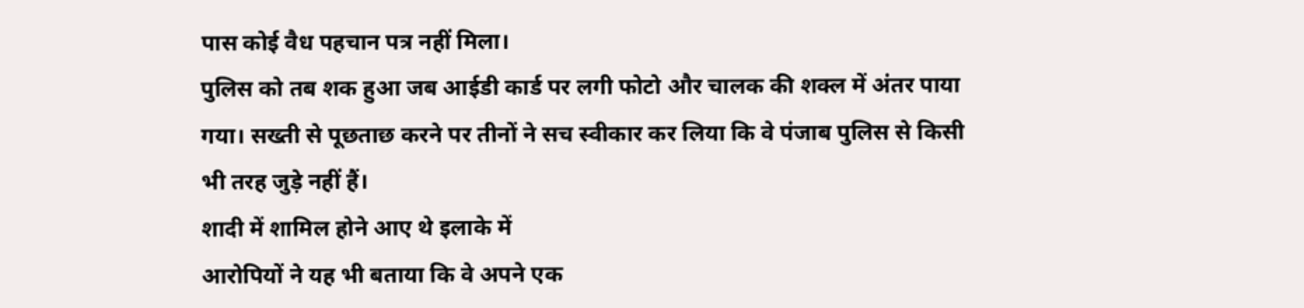पास कोई वैध पहचान पत्र नहीं मिला।
पुलिस को तब शक हुआ जब आईडी कार्ड पर लगी फोटो और चालक की शक्ल में अंतर पाया गया। सख्ती से पूछताछ करने पर तीनों ने सच स्वीकार कर लिया कि वे पंजाब पुलिस से किसी भी तरह जुड़े नहीं हैं।
शादी में शामिल होने आए थे इलाके में
आरोपियों ने यह भी बताया कि वे अपने एक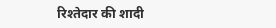रिश्तेदार की शादी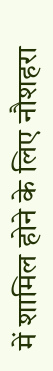में शामिल होने के लिए नौशहरा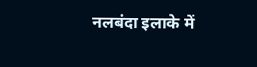नलबंदा इलाके में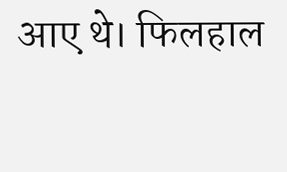आए थे। फिलहाल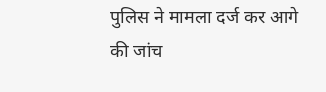पुलिस ने मामला दर्ज कर आगे की जांच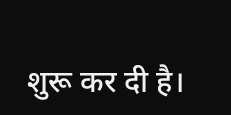शुरू कर दी है।